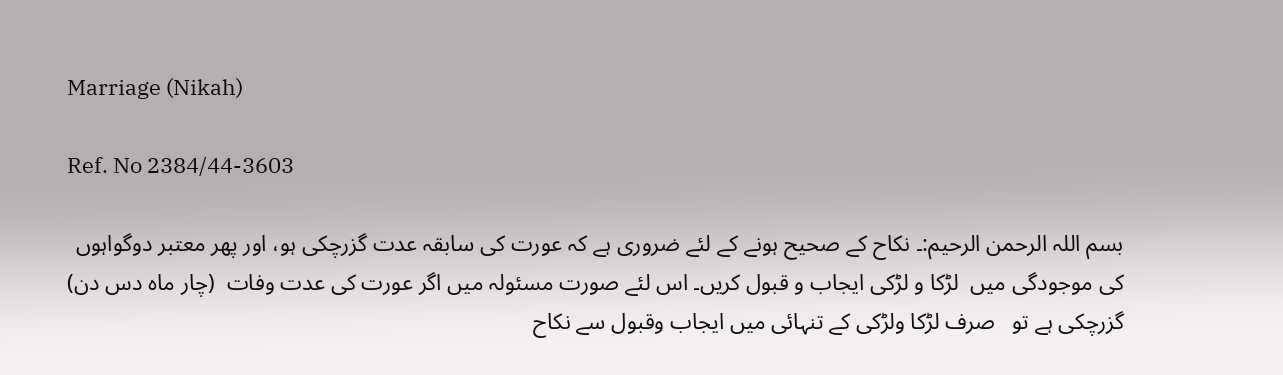Marriage (Nikah)

Ref. No 2384/44-3603

بسم اللہ الرحمن الرحیم:۔ نکاح کے صحیح ہونے کے لئے ضروری ہے کہ عورت کی سابقہ عدت گزرچکی ہو، اور پھر معتبر دوگواہوں  کی موجودگی میں  لڑکا و لڑکی ایجاب و قبول کریں۔ اس لئے صورت مسئولہ میں اگر عورت کی عدت وفات  (چار ماہ دس دن) گزرچکی ہے تو   صرف لڑکا ولڑکی کے تنہائی میں ایجاب وقبول سے نکاح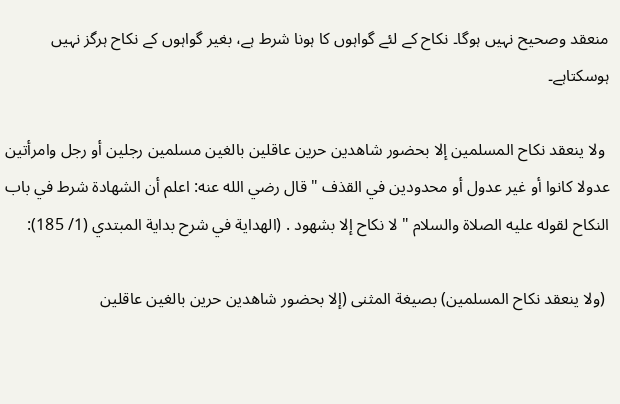منعقد وصحیح نہیں ہوگا۔ نکاح کے لئے گواہوں کا ہونا شرط ہے، بغیر گواہوں کے نکاح ہرگز نہیں ہوسکتاہے۔

 ولا ينعقد نكاح المسلمين إلا بحضور شاهدين حرين عاقلين بالغين مسلمين رجلين أو رجل وامرأتين عدولا كانوا أو غير عدول أو محدودين في القذف " قال رضي الله عنه: اعلم أن الشهادة شرط في باب النكاح لقوله عليه الصلاة والسلام " لا نكاح إلا بشهود . (الهداية في شرح بداية المبتدي (1/ 185):

 (ولا ينعقد نكاح المسلمين) بصيغة المثنى (إلا بحضور شاهدين حرين بالغين عاقلين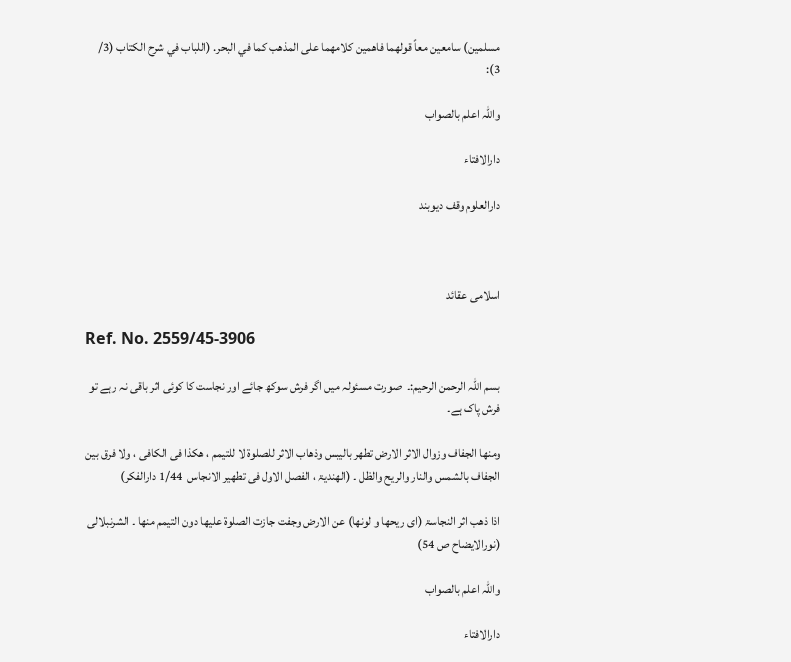مسلمين) سامعين معاً قولهما فاهمين كلامهما على المذهب كما في البحر. (اللباب في شرح الكتاب (3/ 3):

واللہ اعلم بالصواب

دارالافتاء

دارالعلوم وقف دیوبند



اسلامی عقائد

Ref. No. 2559/45-3906

بسم اللہ الرحمن الرحیم:۔  صورت مسئولہ میں اگر فرش سوکھ جائے اور نجاست کا کوئی اثر باقی نہ رہے تو فرش پاک ہے۔

ومنھا الجفاف وزوال الاثر الارض تطھر بالیبس وذھاب الاثر للصلوۃ لا للتیمم ، ھکذا فی الکافی ، ولا فرق بین الجفاف بالشمس والنار والریح والظل ۔ (الھندیۃ ، الفصل الاول فی تطھیر الانجاس  1/44 دارالفکر)

اذا ذھب اثر النجاسۃ (ای ریحھا و لونھا) عن الارض وجفت جازت الصلوۃ علیھا دون التیمم منھا ۔ الشرنبلالی (نورالایضاح ص 54)

واللہ اعلم بالصواب

دارالافتاء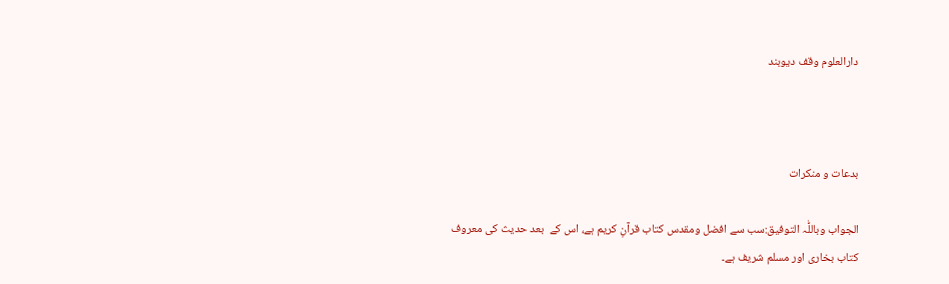دارالعلوم وقف دیوبند



بدعات و منکرات

الجواب وباللّٰہ التوفیق:سب سے افضل ومقدس کتاب قرآنِ کریم ہے، اس کے  بعد حدیث کی معروف کتاب بخاری اور مسلم شریف ہے۔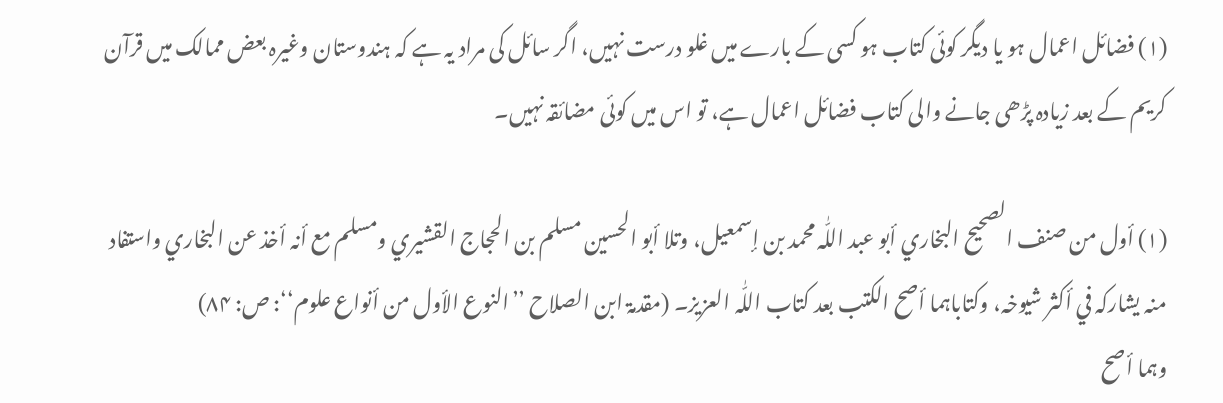(۱) فضائل اعمال ہو یا دیگر کوئی کتاب ہو کسی کے بارے میں غلو درست نہیں، اگر سائل کی مراد یہ ہے کہ ہندوستان وغیرہ بعض ممالک میں قرآن کریم کے بعد زیادہ پڑھی جانے والی کتاب فضائل اعمال ہے، تو اس میں کوئی مضائقہ نہیں۔

(۱) أول من صنف الصحیح البخاري أبو عبد اللّٰہ محمد بن إسمعیل، وتلا أبو الحسین مسلم بن الحجاج القشیري ومسلم مع أنہ أخذ عن البخاري واستفاد منہ یشارکہ في أکثر شیوخہ، وکتاباہما أصح الکتب بعد کتاب اللّٰہ العزیز۔ (مقدمۃ ابن الصلاح ’’النوع الأول من أنواع علوم‘‘: ص: ۸۴)
وہما أصح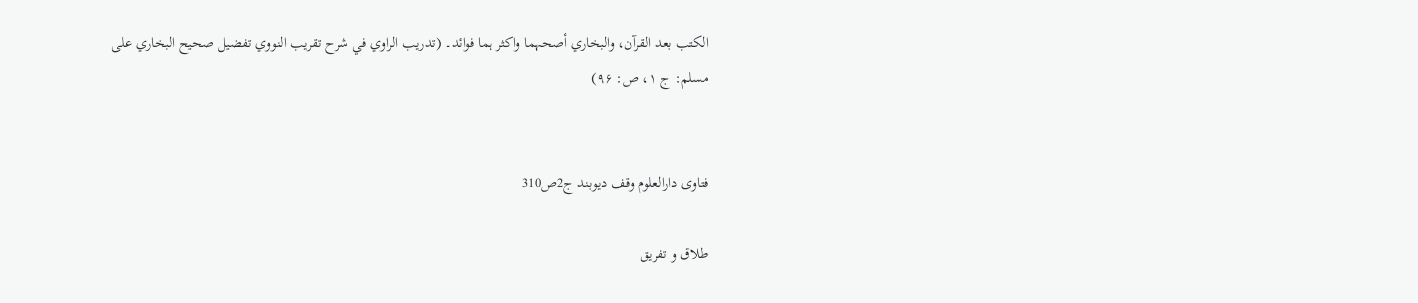الکتب بعد القرآن، والبخاري أصحہما واکثر ہما فوائد۔ (تدریب الراوي في شرح تقریب النووي تفضیل صحیح البخاري علی مسلم: ج ۱، ص: ۹۶)


فتاوی دارالعلوم وقف دیوبند ج2ص310

طلاق و تفریق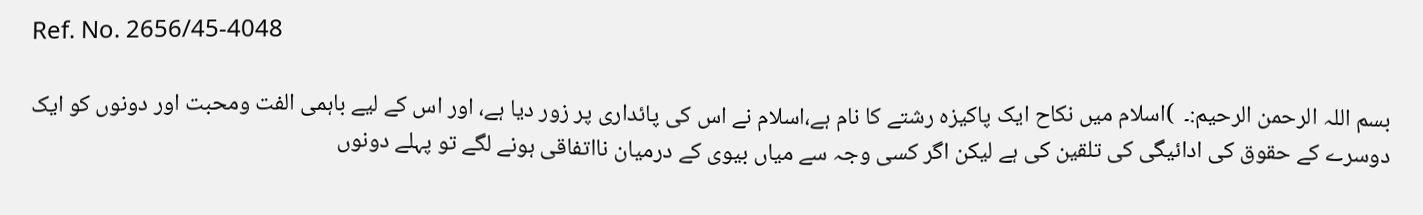Ref. No. 2656/45-4048

بسم اللہ الرحمن الرحیم:۔  )اسلام میں نکاح ایک پاکیزہ رشتے کا نام ہے،اسلام نے اس کی پائداری پر زور دیا ہے، اور اس کے لیے باہمی الفت ومحبت اور دونوں کو ایک دوسرے کے حقوق کی ادائیگی کی تلقین کی ہے لیکن اگر کسی وجہ سے میاں بیوی کے درمیان نااتفاقی ہونے لگے تو پہلے دونوں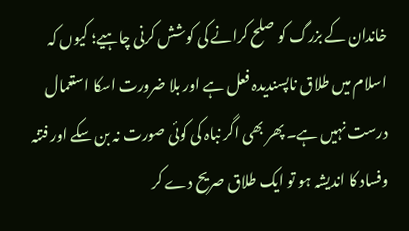خاندان کے بزرگ کو صلح کرانے کی کوشش کرنی چاہیے؛ کیوں کہ اسلام میں طلاق ناپسندیدہ فعل ہے اور بلا ضرورت اسکا استعمال درست نہیں ہے۔ پھر بھی اگر نباہ کی کوئی صورت نہ بن سکے اور فتنہ وفساد کا اندیشہ ہو تو ایک طلاق صریح دے کر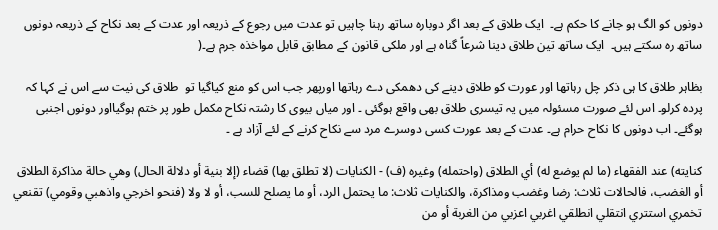دونوں کو الگ ہو جانے کا حکم ہے۔  ایک طلاق کے بعد اگر دوبارہ ساتھ رہنا چاہیں تو عدت میں رجوع کے ذریعہ اور عدت کے بعد نکاح کے ذریعہ دونوں ساتھ رہ سکتے ہیں۔  ایک ساتھ تین طلاق دینا شرعاً گناہ ہے اور ملکی قانون کے مطابق قابل مواخذہ جرم ہے۔(

بظاہر طلاق کا ہی ذکر چل رہاتھا اور عورت کو طلاق دینے کی دھمکی دے رہاتھا اورپھر جب اس کو منع کیاگیا تو  طلاق کی نیت سے اس نے کہا کہ پردہ کرلو۔ اس لئے صورت مسئولہ میں یہ تیسری طلاق بھی واقع ہوگئی ۔ اور میاں بیوی کا رشتہ نکاح مکمل طور پر ختم ہوگیااور دونوں اجنبی ہوگئے۔ اب دونوں کا نکاح حرام ہے۔ عدت کے بعد عورت کسی دوسرے مرد سے نکاح کرنے کے لئے آزاد ہے ۔

كنايته) عند الفقهاء (ما لم يوضع له) أي الطلاق (واحتمله) وغيره (ف) - الكنايات (لا تطلق بها) قضاء (إلا بنية أو دلالة الحال) وهي حالة مذاكرة الطلاق أو الغضب، فالحالات ثلاث: رضا وغضب ومذاكرة، والكنايات ثلاث: ما يحتمل الرد، أو ما يصلح للسب، أو لا ولا (فنحو اخرجي واذهبي وقومي) تقنعي تخمري استتري انتقلي انطلقي اغربي اعزبي من الغربة أو من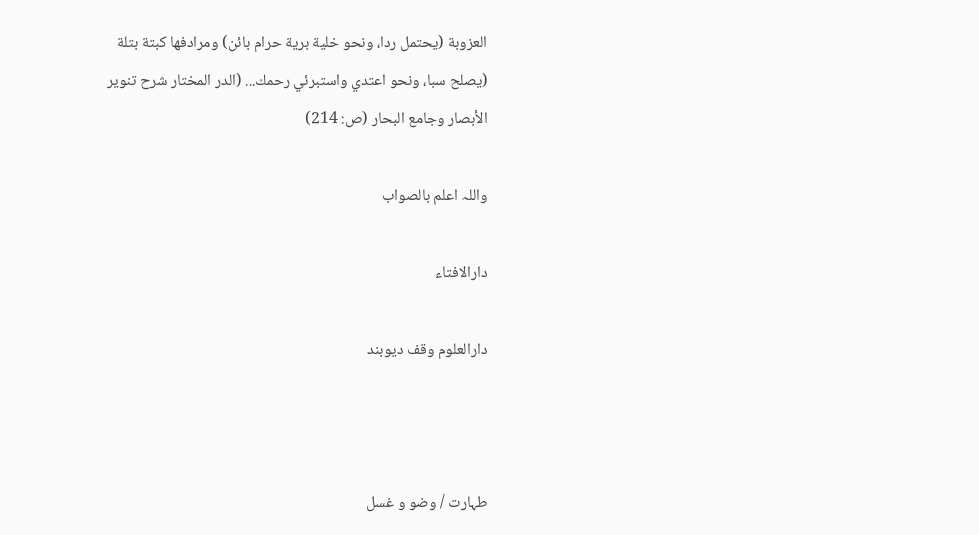العزوبة (يحتمل ردا، ونحو خلية برية حرام بائن) ومرادفها كبتة بتلة (يصلح سبا، ونحو اعتدي واستبرئي رحمك... (الدر المختار شرح تنوير الأبصار وجامع البحار (ص: 214)

واللہ اعلم بالصواب

دارالافتاء

دارالعلوم وقف دیوبند



طہارت / وضو و غسل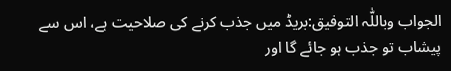الجواب وباللّٰہ التوفیق:بریڈ میں جذب کرنے کی صلاحیت ہے، اس سے پیشاب تو جذب ہو جائے گا اور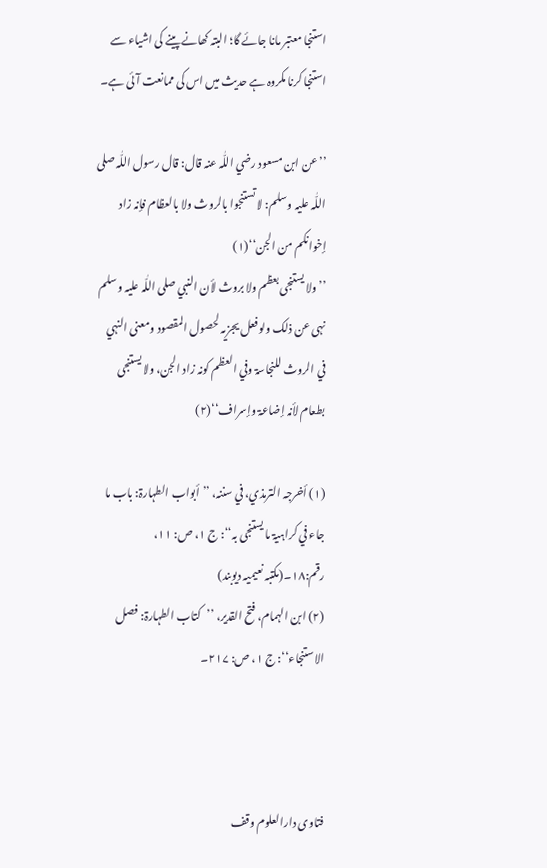استنجا معتبر مانا جائے گا؛ البتہ کھانے پینے کی اشیاء سے استنجا کرنا مکروہ ہے حدیث میں اس کی ممانعت آئی ہے۔

’’عن ابن مسعود رضي اللّٰہ عنہ قال: قال رسول اللّٰہ صلی اللّٰہ علیہ وسلم: لا تستنجوا بالروث ولا بالعظام فإنہ زاد إخوانکم من الجن‘‘(۱)
’’ولا یستنجی بعظم ولا بروث لأن النبي صلی اللّٰہ علیہ وسلم نہی عن ذلک ولو فعل یجزیہ لحصول المقصود ومعنی النہي في الروث للنجاسۃ وفي العظم کونہ زاد الجن، ولا یستنجی بطعام لأنہ إضاعۃ وإسراف‘‘(۲)

(۱) أخرجہ الترمذي، في سننہ، ’’أبواب الطہارۃ: باب ما جاء في کراہیۃ ما یستنجی بہ‘‘: ج ۱، ص: ۱۱، رقم:۱۸۔(مکتبہ نعیمیہ دیوبند)
(۲) ابن الہمام، فتح القدیر، ’’کتاب الطہارۃ: فصل الاستنجاء‘‘: ج ۱، ص: ۲۱۷۔



فتاوی دارالعلوم وقف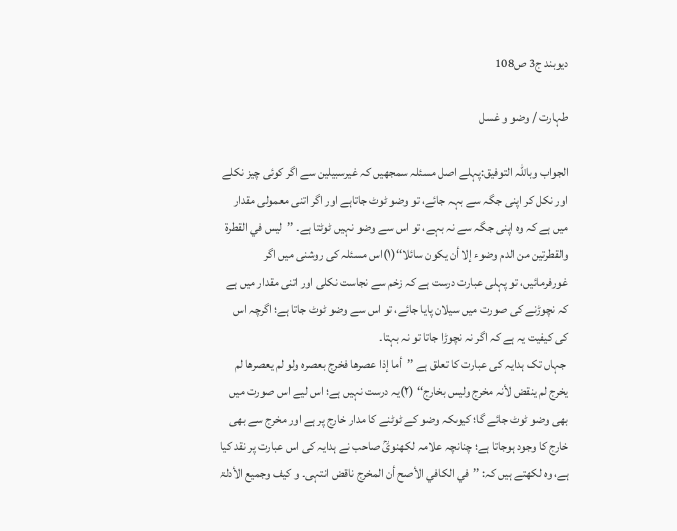دیوبند ج3 ص108

طہارت / وضو و غسل

الجواب وباللّٰہ التوفیق:پہلے اصل مسئلہ سمجھیں کہ غیرسبیلین سے اگر کوئی چیز نکلے  اور نکل کر اپنی جگہ سے بہہ جائے، تو وضو ٹوٹ جاتاہے اور اگر اتنی معمولی مقدار میں ہے کہ وہ اپنی جگہ سے نہ بہے، تو اس سے وضو نہیں ٹوٹتا ہے۔ ’’لیس في القطرۃ والقطرتین من الدم وضوء إلا أن یکون سائلا‘‘(۱)اس مسئلہ کی روشنی میں اگر غورفرمائیں، تو پہلی عبارت درست ہے کہ زخم سے نجاست نکلی اور اتنی مقدار میں ہے کہ نچوڑنے کی صورت میں سیلان پایا جائے، تو اس سے وضو ٹوٹ جاتا ہے؛ اگرچہ اس کی کیفیت یہ ہے کہ اگر نہ نچوڑا جاتا تو نہ بہتا۔
 جہاں تک ہدایہ کی عبارت کا تعلق ہے ’’أما إذا عصرھا فخرج بعصرہ ولو لم یعصرھا لم یخرج لم ینقض لأنہ مخرج ولیس بخارج‘‘ (۲)یہ درست نہیں ہے؛ اس لیے اس صورت میں بھی وضو ٹوٹ جائے گا؛ کیوںکہ وضو کے ٹوٹنے کا مدار خارج پر ہے اور مخرج سے بھی خارج کا وجود ہوجاتا ہے؛ چنانچہ علامہ لکھنویؒ صاحب نے ہدایہ کی اس عبارت پر نقد کیا ہے، وہ لکھتے ہیں کہ: ’’في الکافي الأصح أن المخرج ناقض انتہی۔ و کیف وجمیع الأدلۃ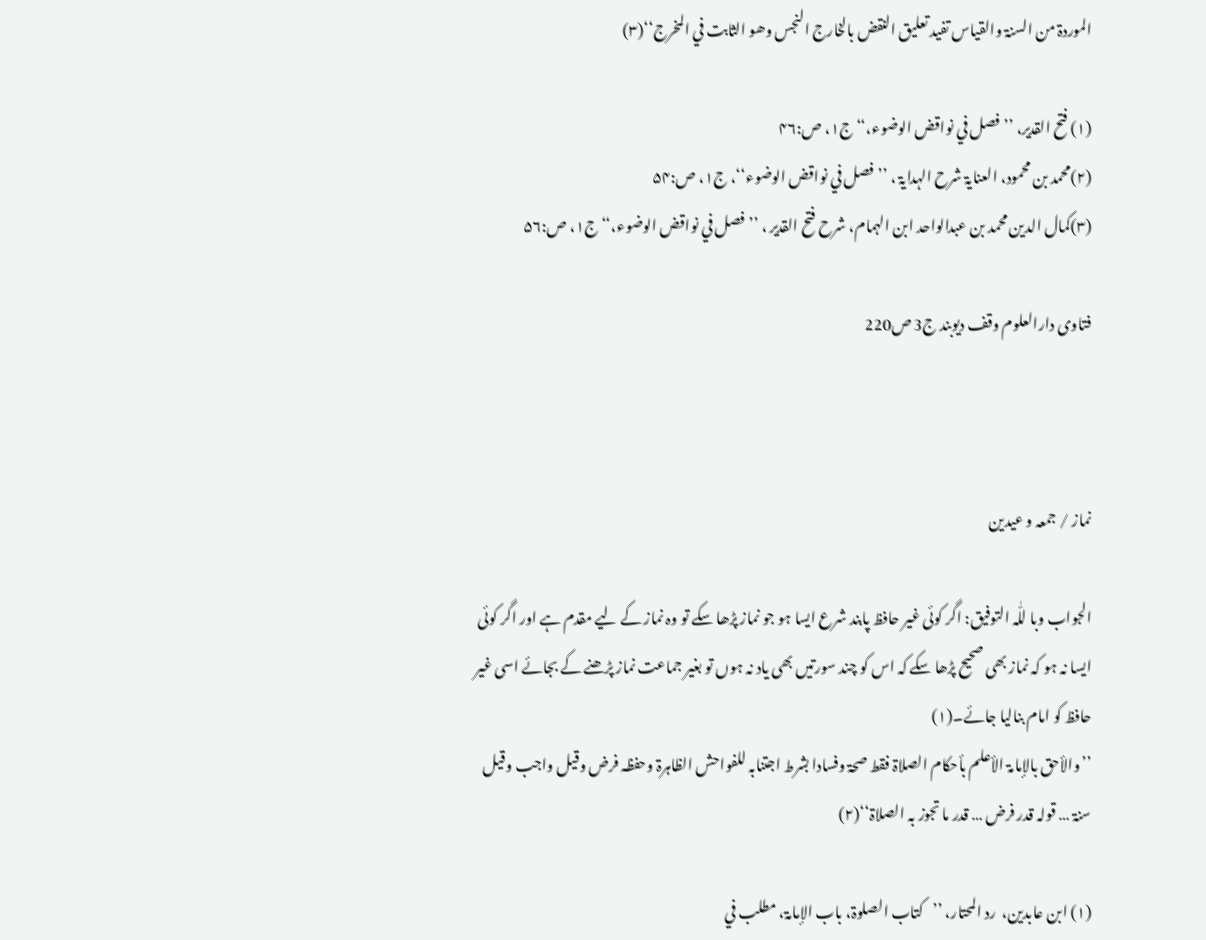الموردۃ من السنۃ والقیاس تفید تعلیق النقض بالخارج النجس وھو الثابت في المخرج‘‘(۳)

(۱) فتح القدیر، ’’فصل في نواقض الوضوء،‘‘ ج۱، ص:۴۶
(۲)محمد بن محمود، العنایۃ شرح الہدایۃ ، ’’فصل في نواقض الوضوء‘‘، ج۱، ص:۵۴
(۳)کمال الدین محمد بن عبدالواحد ابن الہمام، شرح فتح القدیر ، ’’فصل في نواقض الوضوء،‘‘ ج۱، ص:۵۶

فتاوی دارالعلوم وقف دیوبند ج3 ص220



نماز / جمعہ و عیدین

الجواب وبا للّٰہ التوفیق: اگر کوئی غیر حافظ پابند شرع ایسا ہو جو نماز پڑھا سکے تو وہ نماز کے لیے مقدم ہے اور اگر کوئی ایسا نہ ہو کہ نماز بھی صحیح پڑھا سکے کہ اس کو چند سورتیں بھی یاد نہ ہوں تو بغیر جماعت نماز پڑھنے کے بجائے اسی غیر حافظ کو امام بنالیا جائے۔(۱)
’’والأحق بالإمامۃ الأعلم بأحکام الصلاۃ فقط صحۃ وفسادا بشرط اجتنابہ للفواحش الظاہرۃ وحفظہ فرض وقیل واجب وقیل سنۃ … قولہ قدر فرض … قدر ما تجوز بہ الصلاۃ‘‘(۲)

(۱) ابن عابدین،  رد المحتار، ’’کتاب الصلوۃ، باب الإمامۃ، مطلب في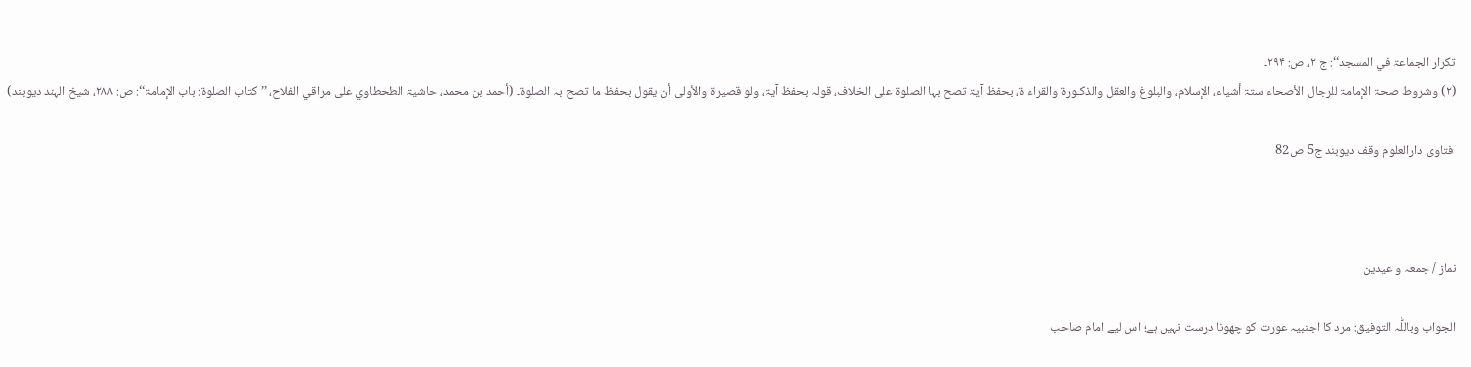تکرار الجماعۃ في المسجد‘‘: ج ۲، ص: ۲۹۴۔
(۲) وشروط صحۃ الإمامۃ للرجال الأصحاء ستۃ أشیاء، الإسلام، والبلوغ والعقل والذکـورۃ والقراء ۃ، بحفظ آیۃ تصح بہا الصلوۃ علی الخلاف، قولہ بحفظ آیۃ، ولو قصیرۃ والأولی أن یقول بحفظ ما تصح بہ الصلوۃ۔ (أحمد بن محمد، حاشیۃ الطحطاوي علی مراقي الفلاح، ’’کتاب الصلوۃ: باب الإمامۃ‘‘: ص: ۲۸۸، شیخ الہند دیوبند)

 فتاوی دارالعلوم وقف دیوبند ج5 ص82



نماز / جمعہ و عیدین

الجواب وباللّٰہ التوفیق: مرد کا اجنبیہ عورت کو چھونا درست نہیں ہے؛ اس لیے امام صاحب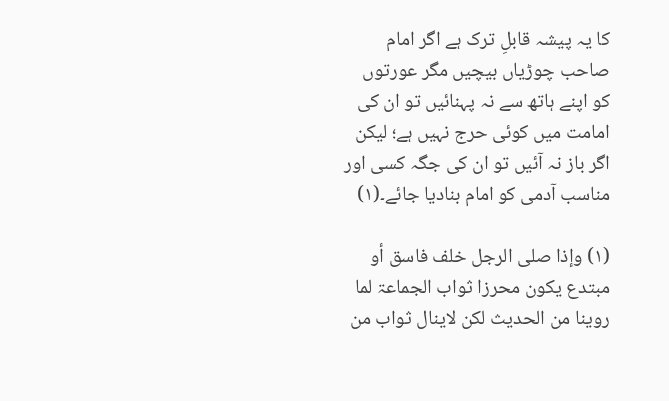کا یہ پیشہ قابلِ ترک ہے اگر امام صاحب چوڑیاں بیچیں مگر عورتوں کو اپنے ہاتھ سے نہ پہنائیں تو ان کی امامت میں کوئی حرج نہیں ہے؛ لیکن اگر باز نہ آئیں تو ان کی جگہ کسی اور مناسب آدمی کو امام بنادیا جائے۔(۱)

(۱) وإذا صلی الرجل خلف فاسق أو مبتدع یکون محرزا ثواب الجماعۃ لما روینا من الحدیث لکن لاینال ثواب من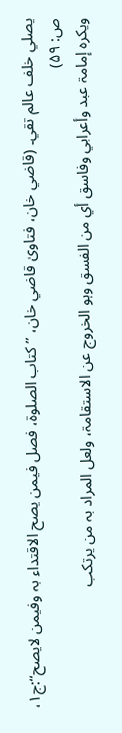یصلي خلف عالم تقي۔ (قاضي خان، فتاویٰ قاضي خان، ’’کتاب الصلوۃ، فصل فیمن یصح الاقتداء بہ وفیمن لایصح‘‘:ج۱، ص: ۵۹)
ویکرہ إمامۃ عبد وأعرابي وفاسق أي من الفسق وہو الخروج عن الاستقامۃ، ولعل المراد بہ من یرتکب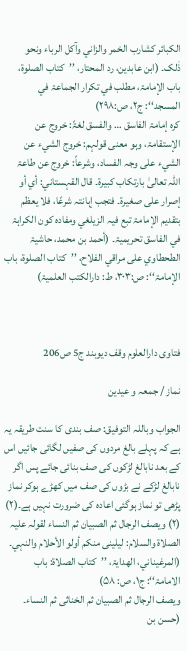الکبائر کشارب الخمر والزاني وآکل الرباء ونحو ذٰلک۔ (ابن عابدین، رد المحتار، ’’کتاب الصلوۃ، باب الإمامۃ، مطلب في تکرار الجماعۃ في المسجد‘‘: ج۲، ص:۲۹۸)
کرہ إمامۃ الفاسق … والفسق لغۃً: خروج عن الإستقامۃ، وہو معنی قولہم: خروج الشيء عن الشيء علی وجہ الفساد، وشرعاً: خروج عن طاعۃ اللّٰہ تعالیٰ بارتکاب کبیرۃ۔ قال القہستاني: أي أو إصرار علی صغیرۃ۔ فتجب إہانتہ شرعًا، فلا یعظم بتقدیم الإمامۃ تبع فیہ الزیلغي ومفادہ کون الکراہۃ في الفاسق تحریمیۃ۔ (أحمد بن محمد، حاشیۃ الطحطاوي علی مراقي الفلاح، ’’کتاب الصلوۃ، باب الإمامۃ‘‘: ص:۳۰۳، ط: دارالکتب العلمیۃ)



فتاوی دارالعلوم وقف دیوبند ج5 ص206

نماز / جمعہ و عیدین

الجواب وباللہ التوفیق: صف بندی کا سنت طریقہ یہ ہے کہ پہلے بالغ مردوں کی صفیں لگائی جائیں اس کے بعد نابالغ لڑکوں کی صف بنائی جائے پس اگر نابالغ لڑکے نے بڑوں کی صف میں کھڑے ہوکر نماز پڑھی تو نماز ہوگئی اعادہ کی ضرورت نہیں ہے۔(۲)
(۲) ویصف الرجال ثم الصبیان ثم النساء لقولہ علیہ الصلاۃ والسلام: لیلینی منکم أولو الأحلام والنہي۔  (المرغیناني، الھدایۃ، ’’کتاب الصلاۃ: باب الامامۃ‘‘: ج۱، ص: ۵۸)
ویصف الرجال ثم الصبیان ثم الخناثی ثم النساء۔ (حسن بن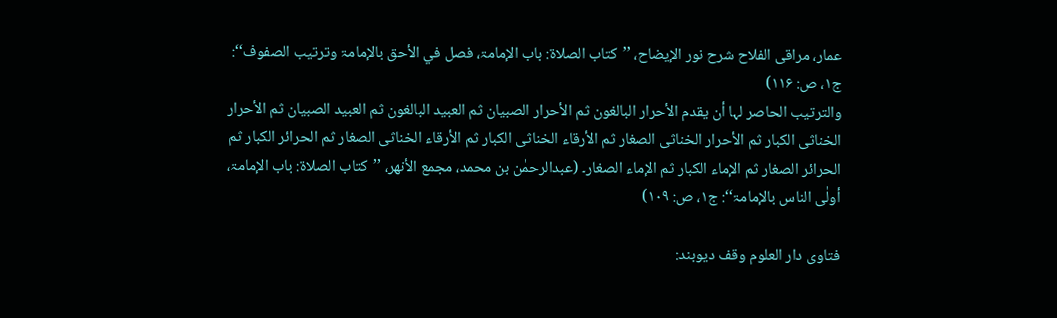عمار، مراقی الفلاح شرح نور الإیضاح، ’’کتاب الصلاۃ: باب الإمامۃ، فصل في الأحق بالإمامۃ وترتیب الصفوف‘‘: ج۱، ص: ۱۱۶)
والترتیب الحاصر لہا أن یقدم الأحرار البالغون ثم الأحرار الصبیان ثم العبید البالغون ثم العبید الصبیان ثم الأحرار الخناثی الکبار ثم الأحرار الخناثی الصغار ثم الأرقاء الخناثی الکبار ثم الأرقاء الخناثی الصغار ثم الحرائر الکبار ثم الحرائر الصغار ثم الإماء الکبار ثم الإماء الصغار۔ (عبدالرحمٰن بن محمد، مجمع الأنھر، ’’کتاب الصلاۃ: باب الإمامۃ، أولٰی الناس بالإمامۃ‘‘: ج۱، ص: ۱۰۹)

فتاوى دار العلوم وقف ديوبند: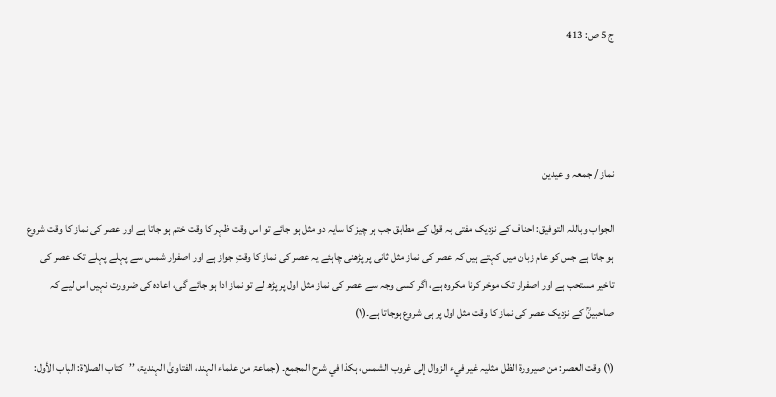ج 5 ص: 413




نماز / جمعہ و عیدین

الجواب وباللہ التوفیق: احناف کے نزدیک مفتی بہ قول کے مطابق جب ہر چیز کا سایہ دو مثل ہو جائے تو اس وقت ظہر کا وقت ختم ہو جاتا ہے اور عصر کی نماز کا وقت شروع ہو جاتا ہے جس کو عام زبان میں کہتے ہیں کہ عصر کی نماز مثل ثانی پر پڑھنی چاہئے یہ عصر کی نماز کا وقتِ جواز ہے اور اصفرار شمس سے پہلے پہلے تک عصر کی تاخیر مستحب ہے اور اصفرار تک موخر کرنا مکروہ ہے، اگر کسی وجہ سے عصر کی نماز مثل اول پر پڑھ لے تو نماز ادا ہو جائے گی، اعادہ کی ضرورت نہیں اس لیے کہ صاحبینؒ کے نزدیک عصر کی نماز کا وقت مثل اول پر ہی شروع ہوجاتا ہے۔(۱)

(۱) وقت العصر: من صیرورۃ الظل مثلیہ غیر فيء الزوال إلی غروب الشمس، ہکذا في شرح المجمع۔ (جماعۃ من علماء الہند، الفتاویٰ الہندیۃ، ’’کتاب الصلاۃ: الباب الأول: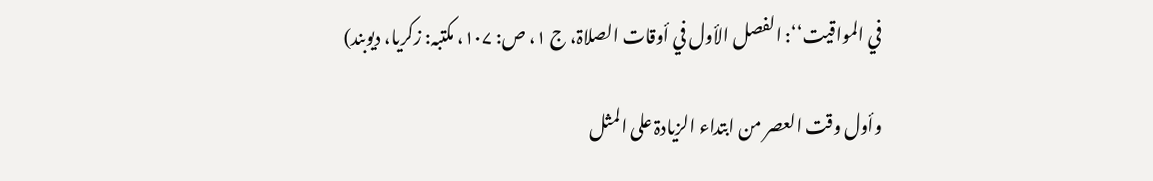في المواقیت‘‘: الفصل الأول في أوقات الصلاۃ، ج ۱، ص: ۱۰۷، مکتبہ: زکریا، دیوبند)

وأول وقت العصر من ابتداء الزیادۃ علی المثل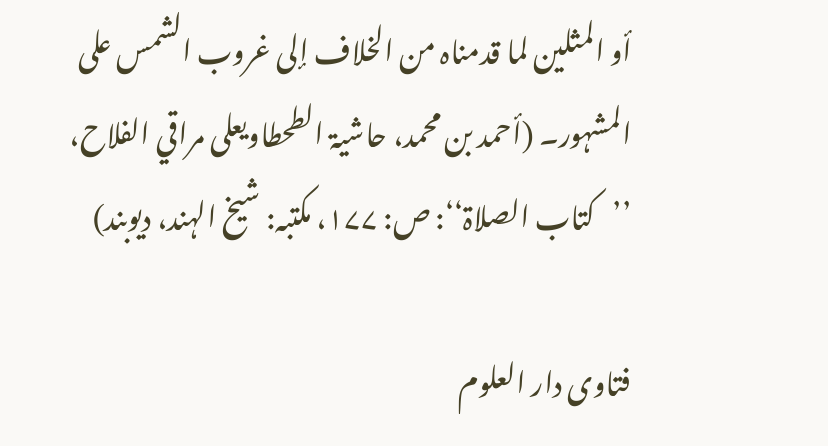أو المثلین لما قدمناہ من الخلاف إلی غروب الشمس علی المشہور۔ (أحمد بن محمد، حاشیۃ الطحطاويعلی مراقي الفلاح، ’’کتاب الصلاۃ‘‘: ص: ۱۷۷، مکتبہ: شیخ الہند، دیوبند)

فتاوى دار العلوم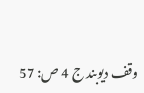وقف ديوبند ج 4 ص: 57